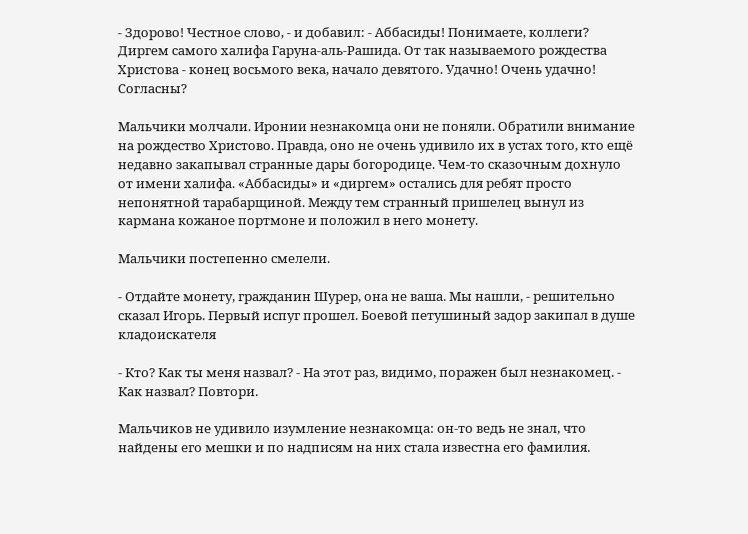- Здорово! Честное слово, - и добавил: - Аббасиды! Понимаете, коллеги? Диргем самого халифа Гаруна-аль-Рашида. От так называемого рождества Христова - конец восьмого века, начало девятого. Удачно! Очень удачно! Согласны?

Мальчики молчали. Иронии незнакомца они не поняли. Обратили внимание на рождество Христово. Правда, оно не очень удивило их в устах того, кто ещё недавно закапывал странные дары богородице. Чем-то сказочным дохнуло от имени халифа. «Аббасиды» и «диргем» остались для ребят просто непонятной тарабарщиной. Между тем странный пришелец вынул из кармана кожаное портмоне и положил в него монету.

Мальчики постепенно смелели.

- Отдайте монету, гражданин Шурер, она не ваша. Мы нашли, - решительно сказал Игорь. Первый испуг прошел. Боевой петушиный задор закипал в душе кладоискателя

- Кто? Как ты меня назвал? - На этот раз, видимо, поражен был незнакомец. - Как назвал? Повтори.

Мальчиков не удивило изумление незнакомца: он-то ведь не знал, что найдены его мешки и по надписям на них стала известна его фамилия.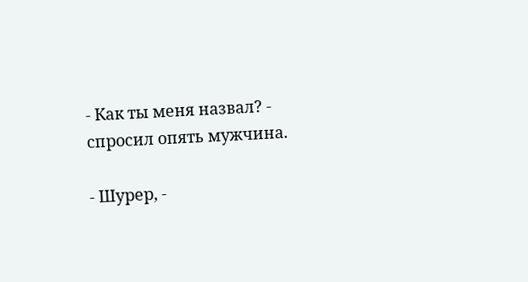- Как ты меня назвал? - спросил опять мужчина.

- Шурер, -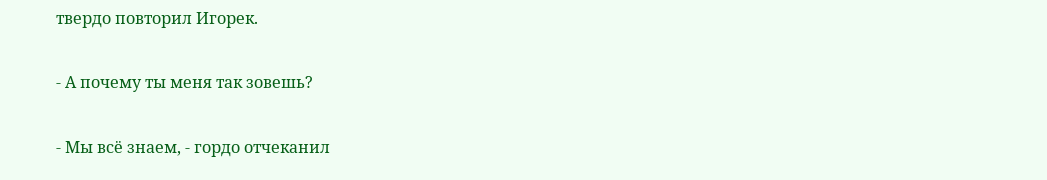твердо повторил Игорек.

- А почему ты меня так зовешь?

- Мы всё знаем, - гордо отчеканил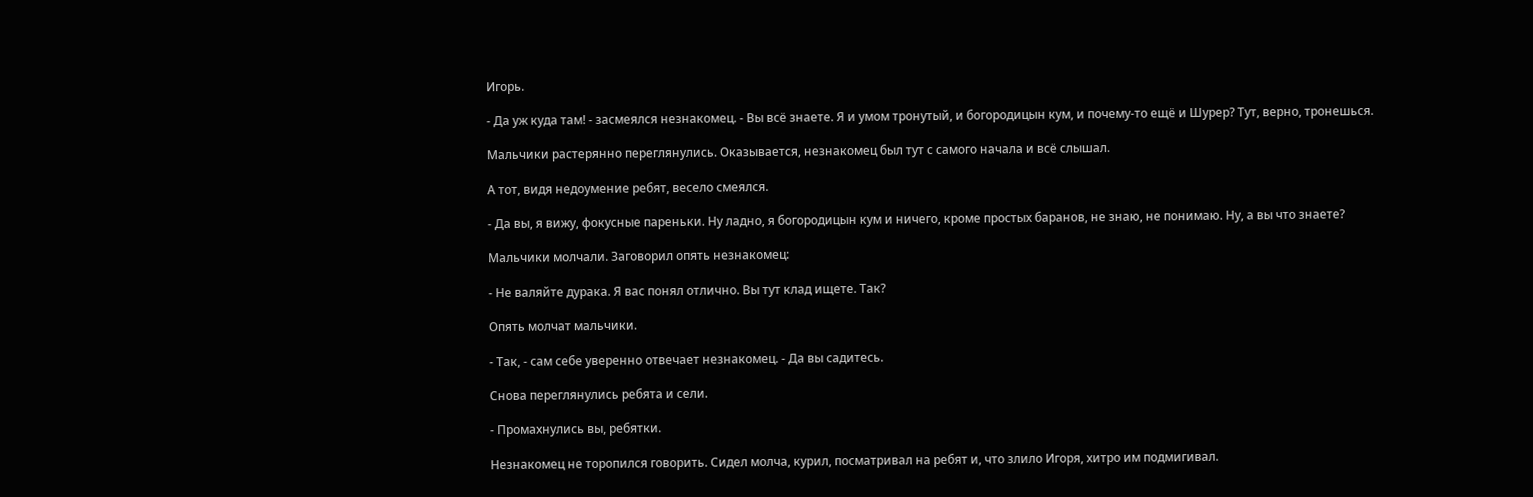Игорь.

- Да уж куда там! - засмеялся незнакомец. - Вы всё знаете. Я и умом тронутый, и богородицын кум, и почему-то ещё и Шурер? Тут, верно, тронешься.

Мальчики растерянно переглянулись. Оказывается, незнакомец был тут с самого начала и всё слышал.

А тот, видя недоумение ребят, весело смеялся.

- Да вы, я вижу, фокусные пареньки. Ну ладно, я богородицын кум и ничего, кроме простых баранов, не знаю, не понимаю. Ну, а вы что знаете?

Мальчики молчали. Заговорил опять незнакомец:

- Не валяйте дурака. Я вас понял отлично. Вы тут клад ищете. Так?

Опять молчат мальчики.

- Так, - сам себе уверенно отвечает незнакомец. - Да вы садитесь.

Снова переглянулись ребята и сели.

- Промахнулись вы, ребятки.

Незнакомец не торопился говорить. Сидел молча, курил, посматривал на ребят и, что злило Игоря, хитро им подмигивал.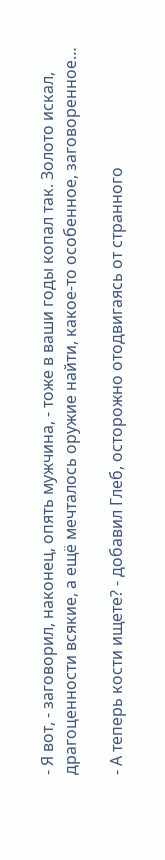- Я вот, - заговорил, наконец, опять мужчина, - тоже в ваши годы копал так. Золото искал, драгоценности всякие, а ещё мечталось оружие найти, какое-то особенное, заговоренное…

- А теперь кости ищете? - добавил Глеб, осторожно отодвигаясь от странного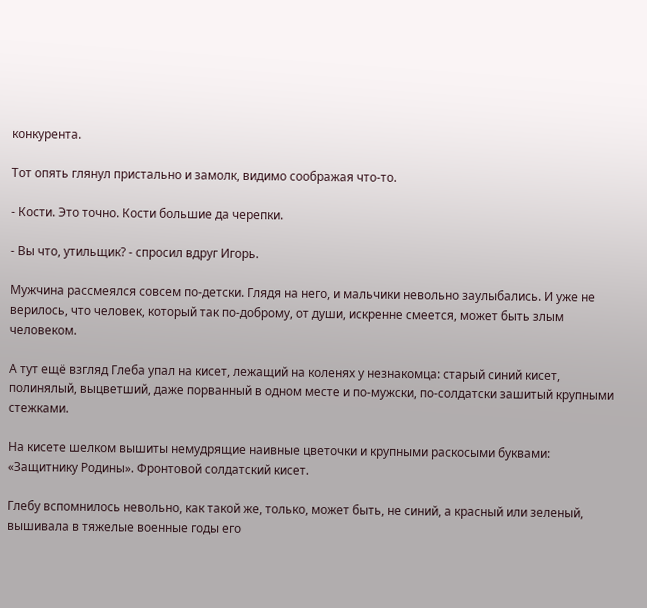конкурента.

Тот опять глянул пристально и замолк, видимо соображая что-то.

- Кости. Это точно. Кости большие да черепки.

- Вы что, утильщик? - спросил вдруг Игорь.

Мужчина рассмеялся совсем по-детски. Глядя на него, и мальчики невольно заулыбались. И уже не верилось, что человек, который так по-доброму, от души, искренне смеется, может быть злым человеком.

А тут ещё взгляд Глеба упал на кисет, лежащий на коленях у незнакомца: старый синий кисет, полинялый, выцветший, даже порванный в одном месте и по-мужски, по-солдатски зашитый крупными стежками.

На кисете шелком вышиты немудрящие наивные цветочки и крупными раскосыми буквами: «Защитнику Родины». Фронтовой солдатский кисет.

Глебу вспомнилось невольно, как такой же, только, может быть, не синий, а красный или зеленый, вышивала в тяжелые военные годы его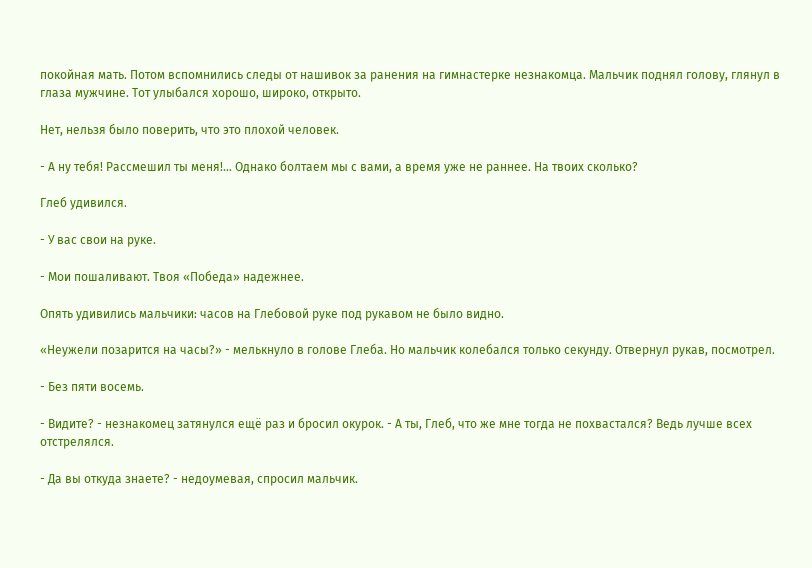покойная мать. Потом вспомнились следы от нашивок за ранения на гимнастерке незнакомца. Мальчик поднял голову, глянул в глаза мужчине. Тот улыбался хорошо, широко, открыто.

Нет, нельзя было поверить, что это плохой человек.

- А ну тебя! Рассмешил ты меня!… Однако болтаем мы с вами, а время уже не раннее. На твоих сколько?

Глеб удивился.

- У вас свои на руке.

- Мои пошаливают. Твоя «Победа» надежнее.

Опять удивились мальчики: часов на Глебовой руке под рукавом не было видно.

«Неужели позарится на часы?» - мелькнуло в голове Глеба. Но мальчик колебался только секунду. Отвернул рукав, посмотрел.

- Без пяти восемь.

- Видите? - незнакомец затянулся ещё раз и бросил окурок. - А ты, Глеб, что же мне тогда не похвастался? Ведь лучше всех отстрелялся.

- Да вы откуда знаете? - недоумевая, спросил мальчик.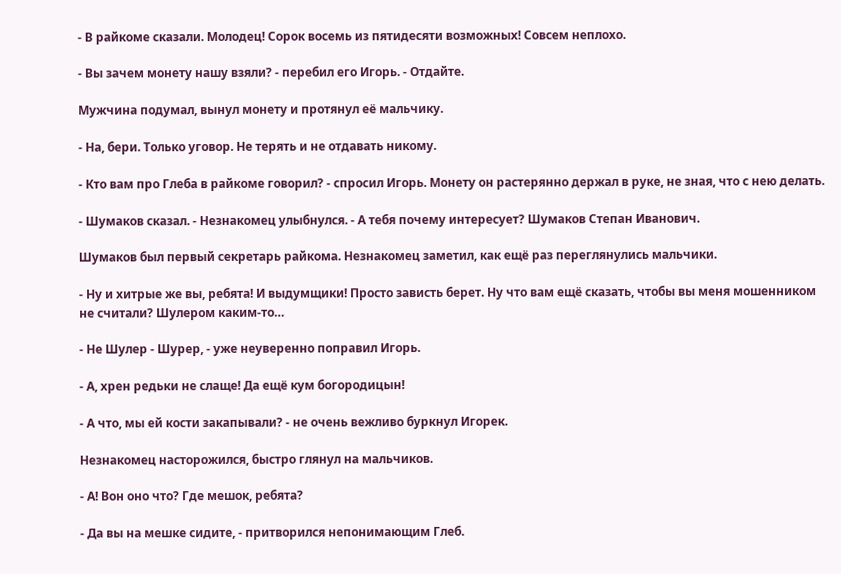- В райкоме сказали. Молодец! Сорок восемь из пятидесяти возможных! Совсем неплохо.

- Вы зачем монету нашу взяли? - перебил его Игорь. - Отдайте.

Мужчина подумал, вынул монету и протянул её мальчику.

- На, бери. Только уговор. Не терять и не отдавать никому.

- Кто вам про Глеба в райкоме говорил? - спросил Игорь. Монету он растерянно держал в руке, не зная, что с нею делать.

- Шумаков сказал. - Незнакомец улыбнулся. - А тебя почему интересует? Шумаков Степан Иванович.

Шумаков был первый секретарь райкома. Незнакомец заметил, как ещё раз переглянулись мальчики.

- Ну и хитрые же вы, ребята! И выдумщики! Просто зависть берет. Ну что вам ещё сказать, чтобы вы меня мошенником не считали? Шулером каким-то…

- Не Шулер - Шурер, - уже неуверенно поправил Игорь.

- А, хрен редьки не слаще! Да ещё кум богородицын!

- А что, мы ей кости закапывали? - не очень вежливо буркнул Игорек.

Незнакомец насторожился, быстро глянул на мальчиков.

- А! Вон оно что? Где мешок, ребята?

- Да вы на мешке сидите, - притворился непонимающим Глеб.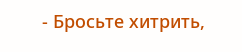- Бросьте хитрить,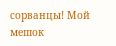сорванцы! Мой мешок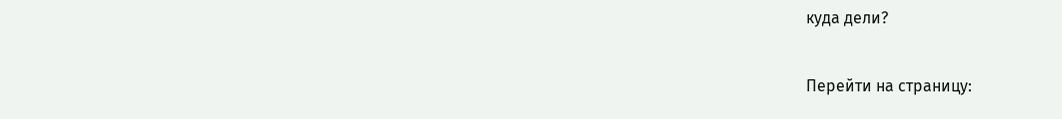куда дели?

Перейти на страницу: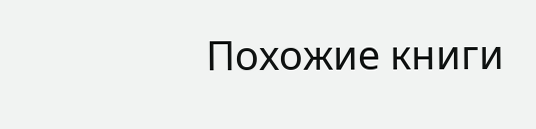Похожие книги